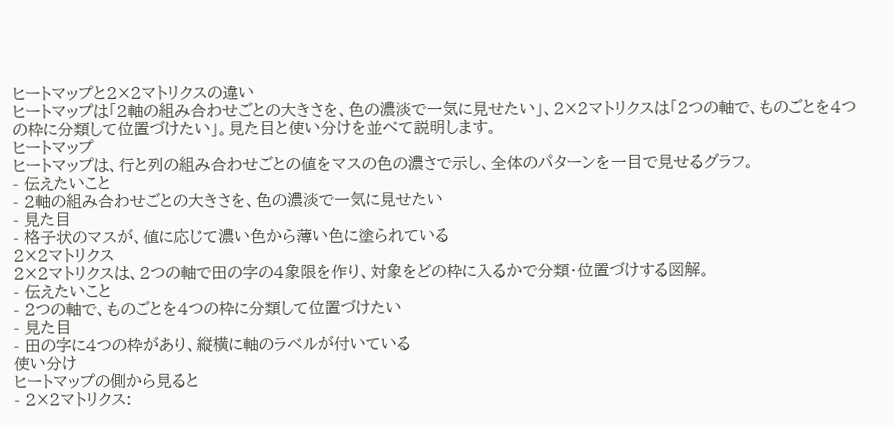ヒートマップと2×2マトリクスの違い
ヒートマップは「2軸の組み合わせごとの大きさを、色の濃淡で一気に見せたい」、2×2マトリクスは「2つの軸で、ものごとを4つの枠に分類して位置づけたい」。見た目と使い分けを並べて説明します。
ヒートマップ
ヒートマップは、行と列の組み合わせごとの値をマスの色の濃さで示し、全体のパターンを一目で見せるグラフ。
- 伝えたいこと
- 2軸の組み合わせごとの大きさを、色の濃淡で一気に見せたい
- 見た目
- 格子状のマスが、値に応じて濃い色から薄い色に塗られている
2×2マトリクス
2×2マトリクスは、2つの軸で田の字の4象限を作り、対象をどの枠に入るかで分類・位置づけする図解。
- 伝えたいこと
- 2つの軸で、ものごとを4つの枠に分類して位置づけたい
- 見た目
- 田の字に4つの枠があり、縦横に軸のラベルが付いている
使い分け
ヒートマップの側から見ると
- 2×2マトリクス: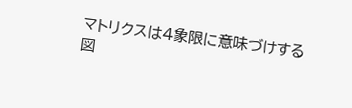マトリクスは4象限に意味づけする図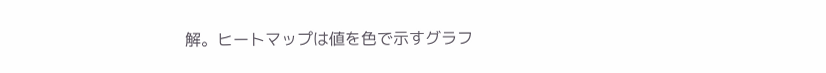解。ヒートマップは値を色で示すグラフ